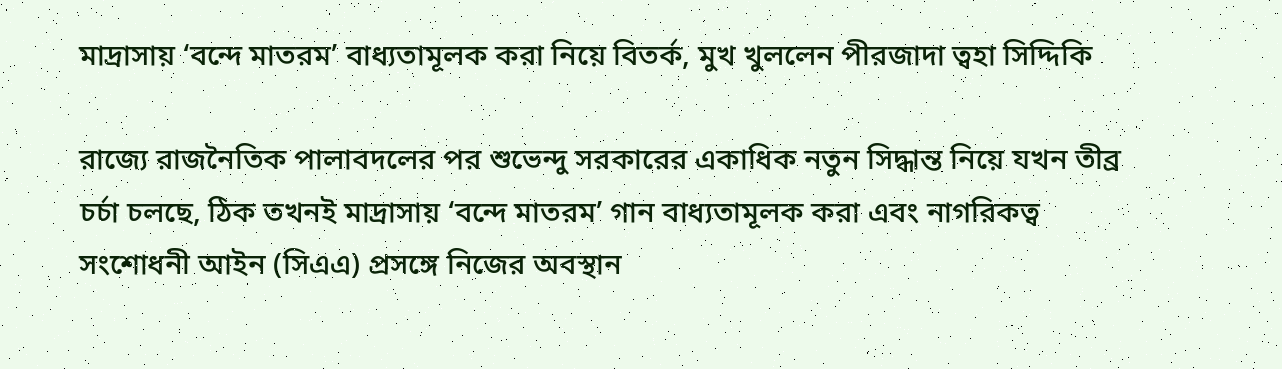মাদ্রাসায় ‘বন্দে মাতরম’ বাধ্যতামূলক করা নিয়ে বিতর্ক, মুখ খুললেন পীরজাদা ত্বহা সিদ্দিকি

রাজ্যে রাজনৈতিক পালাবদলের পর শুভেন্দু সরকারের একাধিক নতুন সিদ্ধান্ত নিয়ে যখন তীব্র চর্চা চলছে, ঠিক তখনই মাদ্রাসায় ‘বন্দে মাতরম’ গান বাধ্যতামূলক করা এবং নাগরিকত্ব সংশোধনী আইন (সিএএ) প্রসঙ্গে নিজের অবস্থান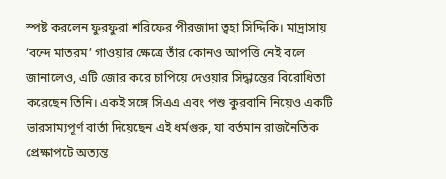স্পষ্ট করলেন ফুরফুরা শরিফের পীরজাদা ত্বহা সিদ্দিকি। মাদ্রাসায় ‘বন্দে মাতরম’ গাওয়ার ক্ষেত্রে তাঁর কোনও আপত্তি নেই বলে জানালেও, এটি জোর করে চাপিয়ে দেওয়ার সিদ্ধান্তের বিরোধিতা করেছেন তিনি। একই সঙ্গে সিএএ এবং পশু কুরবানি নিয়েও একটি ভারসাম্যপূর্ণ বার্তা দিয়েছেন এই ধর্মগুরু, যা বর্তমান রাজনৈতিক প্রেক্ষাপটে অত্যন্ত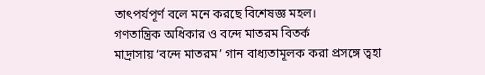তাৎপর্যপূর্ণ বলে মনে করছে বিশেষজ্ঞ মহল।
গণতান্ত্রিক অধিকার ও বন্দে মাতরম বিতর্ক
মাদ্রাসায় ‘বন্দে মাতরম’ গান বাধ্যতামূলক করা প্রসঙ্গে ত্বহা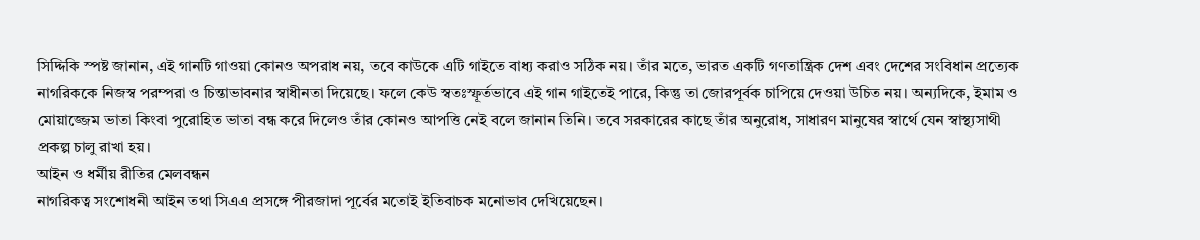সিদ্দিকি স্পষ্ট জানান, এই গানটি গাওয়া কোনও অপরাধ নয়, তবে কাউকে এটি গাইতে বাধ্য করাও সঠিক নয়। তাঁর মতে, ভারত একটি গণতান্ত্রিক দেশ এবং দেশের সংবিধান প্রত্যেক নাগরিককে নিজস্ব পরম্পরা ও চিন্তাভাবনার স্বাধীনতা দিয়েছে। ফলে কেউ স্বতঃস্ফূর্তভাবে এই গান গাইতেই পারে, কিন্তু তা জোরপূর্বক চাপিয়ে দেওয়া উচিত নয়। অন্যদিকে, ইমাম ও মোয়াজ্জেম ভাতা কিংবা পুরোহিত ভাতা বন্ধ করে দিলেও তাঁর কোনও আপত্তি নেই বলে জানান তিনি। তবে সরকারের কাছে তাঁর অনুরোধ, সাধারণ মানুষের স্বার্থে যেন স্বাস্থ্যসাথী প্রকল্প চালু রাখা হয়।
আইন ও ধর্মীয় রীতির মেলবন্ধন
নাগরিকত্ব সংশোধনী আইন তথা সিএএ প্রসঙ্গে পীরজাদা পূর্বের মতোই ইতিবাচক মনোভাব দেখিয়েছেন।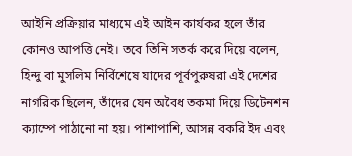আইনি প্রক্রিয়ার মাধ্যমে এই আইন কার্যকর হলে তাঁর কোনও আপত্তি নেই। তবে তিনি সতর্ক করে দিয়ে বলেন, হিন্দু বা মুসলিম নির্বিশেষে যাদের পূর্বপুরুষরা এই দেশের নাগরিক ছিলেন, তাঁদের যেন অবৈধ তকমা দিয়ে ডিটেনশন ক্যাম্পে পাঠানো না হয়। পাশাপাশি, আসন্ন বকরি ইদ এবং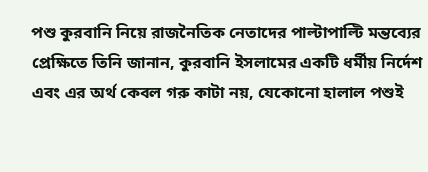পশু কুরবানি নিয়ে রাজনৈতিক নেতাদের পাল্টাপাল্টি মন্তব্যের প্রেক্ষিতে তিনি জানান, কুরবানি ইসলামের একটি ধর্মীয় নির্দেশ এবং এর অর্থ কেবল গরু কাটা নয়, যেকোনো হালাল পশুই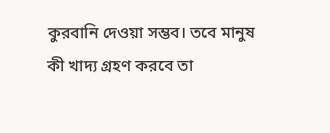কুরবানি দেওয়া সম্ভব। তবে মানুষ কী খাদ্য গ্রহণ করবে তা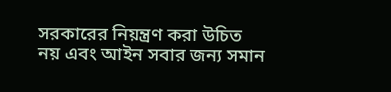সরকারের নিয়ন্ত্রণ করা উচিত নয় এবং আইন সবার জন্য সমান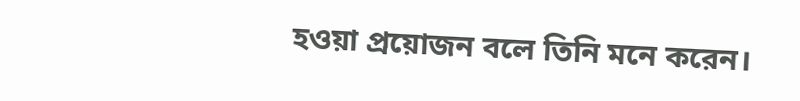হওয়া প্রয়োজন বলে তিনি মনে করেন।